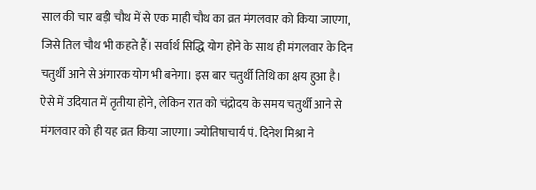साल की चार बड़ी चौथ में से एक माही चौथ का व्रत मंगलवार को किया जाएगा, जिसे तिल चौथ भी कहते हैं। सर्वार्थ सिद्धि योग होने के साथ ही मंगलवार के दिन चतुर्थी आने से अंगारक योग भी बनेगा। इस बार चतुर्थी तिथि का क्षय हुआ है। ऐसे में उदियात में तृतीया होने, लेकिन रात को चंद्रोदय के समय चतुर्थी आने से मंगलवार को ही यह व्रत किया जाएगा। ज्योतिषाचार्य पं. दिनेश मिश्रा ने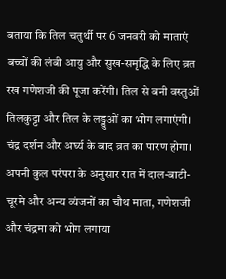बताया कि तिल चतुर्थी पर 6 जनवरी को माताएं बच्चों की लंबी आयु और सुख-समृद्धि के लिए व्रत रख गणेशजी की पूजा करेंगी। तिल से बनी वस्तुओं तिलकुट्टा और तिल के लड्डुओं का भोग लगाएंगी। चंद्र दर्शन और अर्घ्य के बाद व्रत का पारण होगा। अपनी कुल परंपरा के अनुसार रात में दाल-बाटी-चूरमे और अन्य व्यंजनों का चौथ माता, गणेशजी और चंद्रमा को भोग लगाया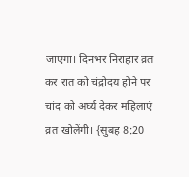जाएगा। दिनभर निराहार व्रत कर रात को चंद्रोदय होने पर चांद को अर्घ्य देकर महिलाएं व्रत खोलेंगी। {सुबह 8:20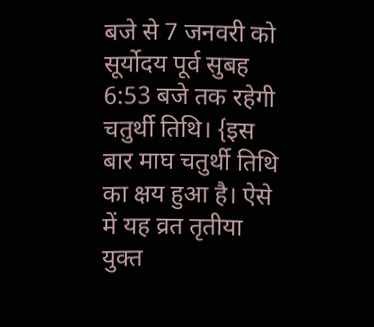बजे से 7 जनवरी को सूर्योदय पूर्व सुबह 6:53 बजे तक रहेगी चतुर्थी तिथि। {इस बार माघ चतुर्थी तिथि का क्षय हुआ है। ऐसे में यह व्रत तृतीया युक्त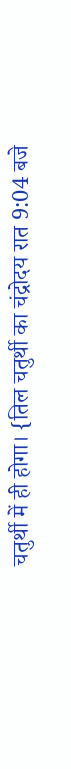चतुर्थी में ही होगा। {तिल चतुर्थी का चंद्रोदय रात 9:04 बजे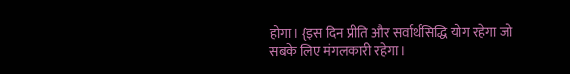होगा। {इस दिन प्रीति और सर्वार्थसिद्धि योग रहेगा जो सबके लिए मंगलकारी रहेगा।